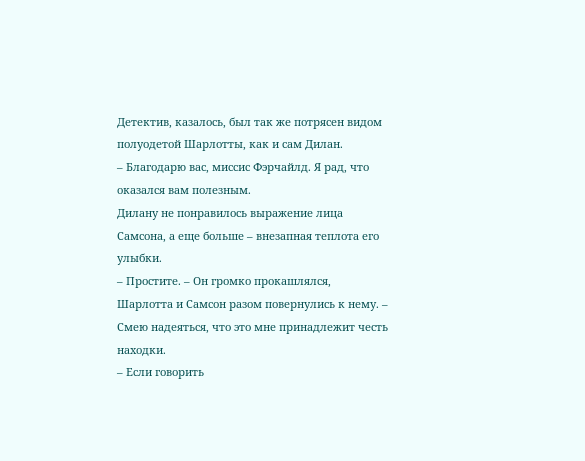Детектив, казалось, был так же потрясен видом полуодетой Шарлотты, как и сам Дилан.
– Благодарю вас, миссис Фэрчайлд. Я рад, что оказался вам полезным.
Дилану не понравилось выражение лица Самсона, а еще больше – внезапная теплота его улыбки.
– Простите. – Он громко прокашлялся, Шарлотта и Самсон разом повернулись к нему. – Смею надеяться, что это мне принадлежит честь находки.
– Если говорить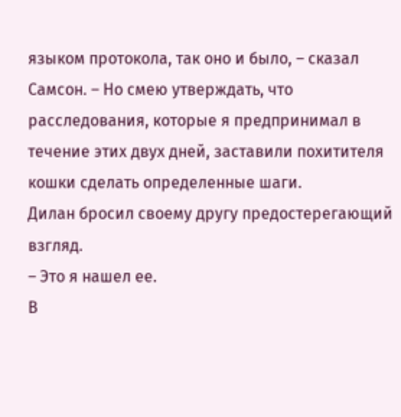языком протокола, так оно и было, – сказал Самсон. – Но смею утверждать, что расследования, которые я предпринимал в течение этих двух дней, заставили похитителя кошки сделать определенные шаги.
Дилан бросил своему другу предостерегающий взгляд.
– Это я нашел ее.
В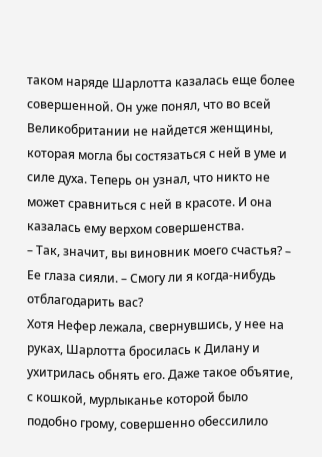таком наряде Шарлотта казалась еще более совершенной. Он уже понял, что во всей Великобритании не найдется женщины, которая могла бы состязаться с ней в уме и силе духа. Теперь он узнал, что никто не может сравниться с ней в красоте. И она казалась ему верхом совершенства.
– Так, значит, вы виновник моего счастья? – Ее глаза сияли. – Смогу ли я когда-нибудь отблагодарить вас?
Хотя Нефер лежала, свернувшись, у нее на руках, Шарлотта бросилась к Дилану и ухитрилась обнять его. Даже такое объятие, с кошкой, мурлыканье которой было подобно грому, совершенно обессилило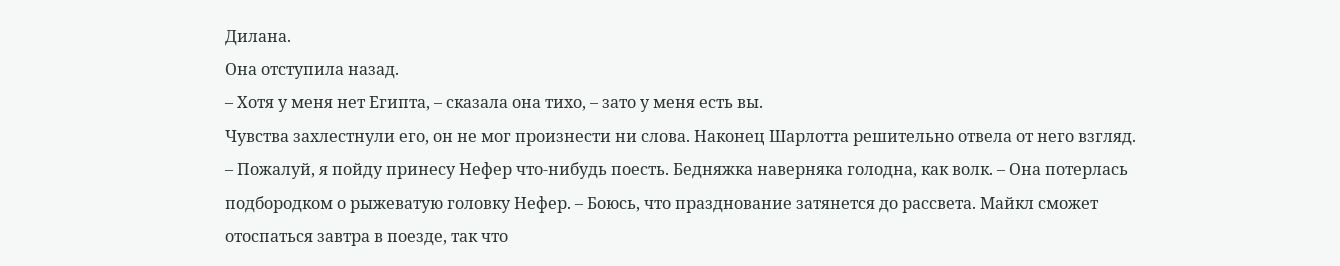Дилана.
Она отступила назад.
– Хотя у меня нет Египта, – сказала она тихо, – зато у меня есть вы.
Чувства захлестнули его, он не мог произнести ни слова. Наконец Шарлотта решительно отвела от него взгляд.
– Пожалуй, я пойду принесу Нефер что-нибудь поесть. Бедняжка наверняка голодна, как волк. – Она потерлась подбородком о рыжеватую головку Нефер. – Боюсь, что празднование затянется до рассвета. Майкл сможет отоспаться завтра в поезде, так что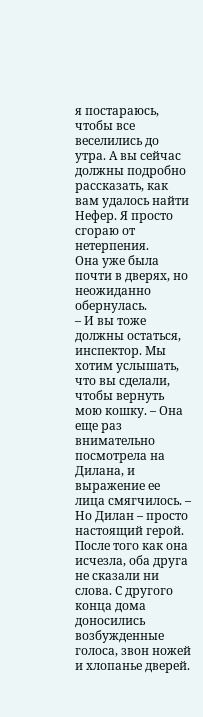я постараюсь, чтобы все веселились до утра. А вы сейчас должны подробно рассказать, как вам удалось найти Нефер. Я просто сгораю от нетерпения.
Она уже была почти в дверях, но неожиданно обернулась.
– И вы тоже должны остаться, инспектор. Мы хотим услышать, что вы сделали, чтобы вернуть мою кошку. – Она еще раз внимательно посмотрела на Дилана, и выражение ее лица смягчилось. – Но Дилан – просто настоящий герой.
После того как она исчезла, оба друга не сказали ни слова. С другого конца дома доносились возбужденные голоса, звон ножей и хлопанье дверей.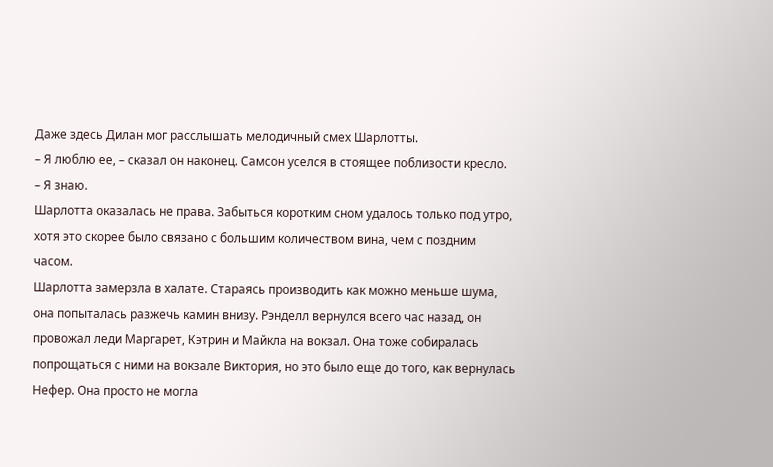Даже здесь Дилан мог расслышать мелодичный смех Шарлотты.
– Я люблю ее, – сказал он наконец. Самсон уселся в стоящее поблизости кресло.
– Я знаю.
Шарлотта оказалась не права. Забыться коротким сном удалось только под утро, хотя это скорее было связано с большим количеством вина, чем с поздним часом.
Шарлотта замерзла в халате. Стараясь производить как можно меньше шума, она попыталась разжечь камин внизу. Рэнделл вернулся всего час назад, он провожал леди Маргарет, Кэтрин и Майкла на вокзал. Она тоже собиралась попрощаться с ними на вокзале Виктория, но это было еще до того, как вернулась Нефер. Она просто не могла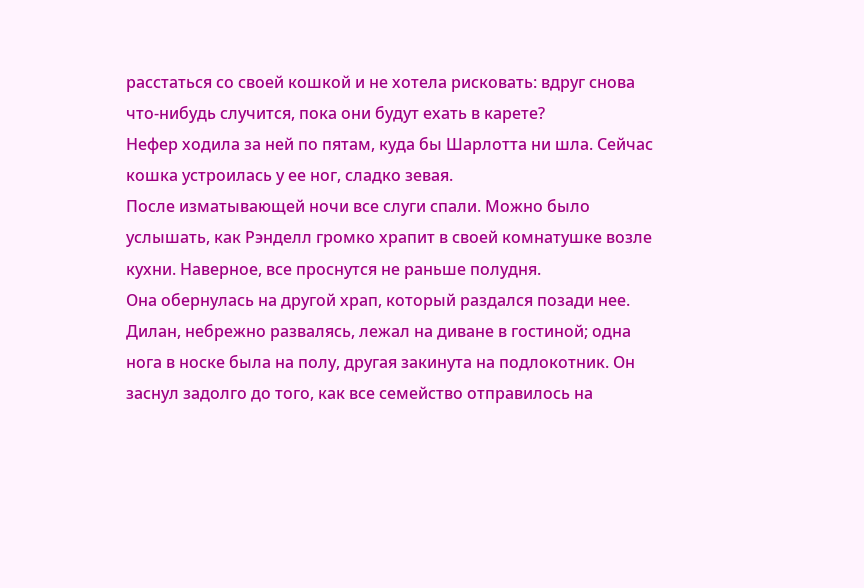расстаться со своей кошкой и не хотела рисковать: вдруг снова что-нибудь случится, пока они будут ехать в карете?
Нефер ходила за ней по пятам, куда бы Шарлотта ни шла. Сейчас кошка устроилась у ее ног, сладко зевая.
После изматывающей ночи все слуги спали. Можно было услышать, как Рэнделл громко храпит в своей комнатушке возле кухни. Наверное, все проснутся не раньше полудня.
Она обернулась на другой храп, который раздался позади нее.
Дилан, небрежно развалясь, лежал на диване в гостиной; одна нога в носке была на полу, другая закинута на подлокотник. Он заснул задолго до того, как все семейство отправилось на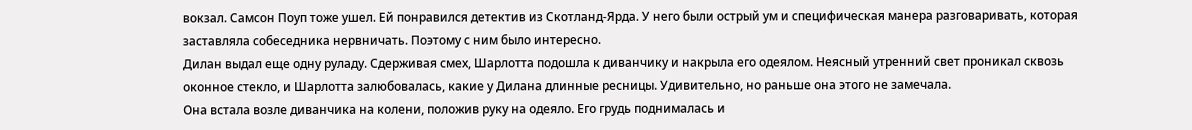вокзал. Самсон Поуп тоже ушел. Ей понравился детектив из Скотланд-Ярда. У него были острый ум и специфическая манера разговаривать, которая заставляла собеседника нервничать. Поэтому с ним было интересно.
Дилан выдал еще одну руладу. Сдерживая смех, Шарлотта подошла к диванчику и накрыла его одеялом. Неясный утренний свет проникал сквозь оконное стекло, и Шарлотта залюбовалась, какие у Дилана длинные ресницы. Удивительно, но раньше она этого не замечала.
Она встала возле диванчика на колени, положив руку на одеяло. Его грудь поднималась и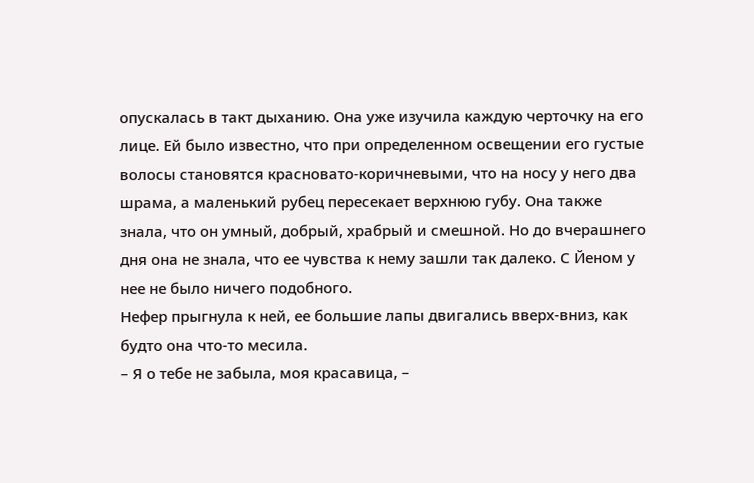опускалась в такт дыханию. Она уже изучила каждую черточку на его лице. Ей было известно, что при определенном освещении его густые волосы становятся красновато-коричневыми, что на носу у него два шрама, а маленький рубец пересекает верхнюю губу. Она также знала, что он умный, добрый, храбрый и смешной. Но до вчерашнего дня она не знала, что ее чувства к нему зашли так далеко. С Йеном у нее не было ничего подобного.
Нефер прыгнула к ней, ее большие лапы двигались вверх-вниз, как будто она что-то месила.
– Я о тебе не забыла, моя красавица, –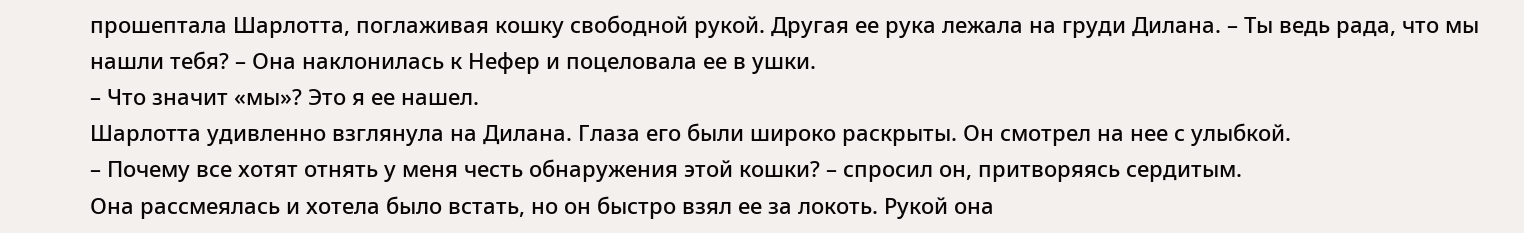прошептала Шарлотта, поглаживая кошку свободной рукой. Другая ее рука лежала на груди Дилана. – Ты ведь рада, что мы нашли тебя? – Она наклонилась к Нефер и поцеловала ее в ушки.
– Что значит «мы»? Это я ее нашел.
Шарлотта удивленно взглянула на Дилана. Глаза его были широко раскрыты. Он смотрел на нее с улыбкой.
– Почему все хотят отнять у меня честь обнаружения этой кошки? – спросил он, притворяясь сердитым.
Она рассмеялась и хотела было встать, но он быстро взял ее за локоть. Рукой она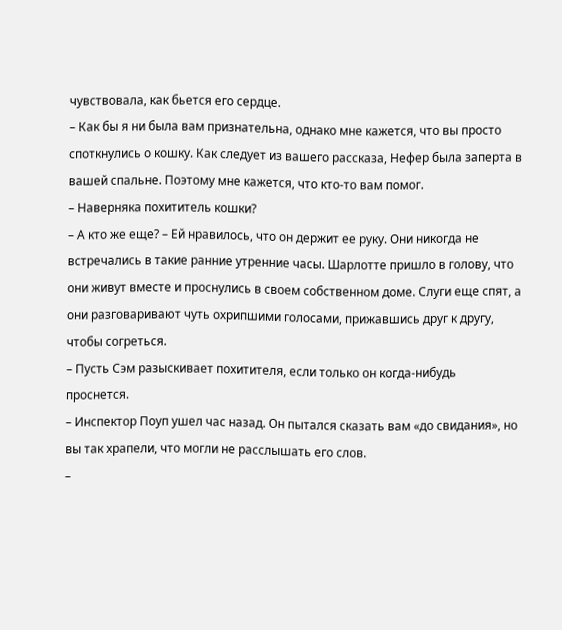чувствовала, как бьется его сердце.
– Как бы я ни была вам признательна, однако мне кажется, что вы просто споткнулись о кошку. Как следует из вашего рассказа, Нефер была заперта в вашей спальне. Поэтому мне кажется, что кто-то вам помог.
– Наверняка похититель кошки?
– А кто же еще? – Ей нравилось, что он держит ее руку. Они никогда не встречались в такие ранние утренние часы. Шарлотте пришло в голову, что они живут вместе и проснулись в своем собственном доме. Слуги еще спят, а они разговаривают чуть охрипшими голосами, прижавшись друг к другу, чтобы согреться.
– Пусть Сэм разыскивает похитителя, если только он когда-нибудь проснется.
– Инспектор Поуп ушел час назад. Он пытался сказать вам «до свидания», но вы так храпели, что могли не расслышать его слов.
–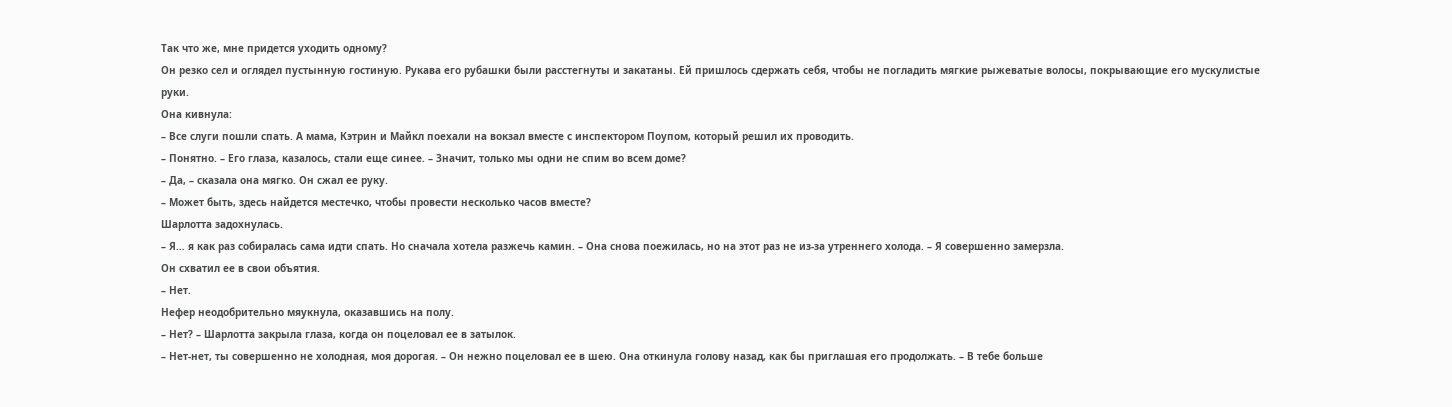Так что же, мне придется уходить одному?
Он резко сел и оглядел пустынную гостиную. Рукава его рубашки были расстегнуты и закатаны. Ей пришлось сдержать себя, чтобы не погладить мягкие рыжеватые волосы, покрывающие его мускулистые руки.
Она кивнула:
– Все слуги пошли спать. А мама, Кэтрин и Майкл поехали на вокзал вместе с инспектором Поупом, который решил их проводить.
– Понятно. – Его глаза, казалось, стали еще синее. – Значит, только мы одни не спим во всем доме?
– Да, – сказала она мягко. Он сжал ее руку.
– Может быть, здесь найдется местечко, чтобы провести несколько часов вместе?
Шарлотта задохнулась.
– Я… я как раз собиралась сама идти спать. Но сначала хотела разжечь камин. – Она снова поежилась, но на этот раз не из-за утреннего холода. – Я совершенно замерзла.
Он схватил ее в свои объятия.
– Нет.
Нефер неодобрительно мяукнула, оказавшись на полу.
– Нет? – Шарлотта закрыла глаза, когда он поцеловал ее в затылок.
– Нет-нет, ты совершенно не холодная, моя дорогая. – Он нежно поцеловал ее в шею. Она откинула голову назад, как бы приглашая его продолжать. – В тебе больше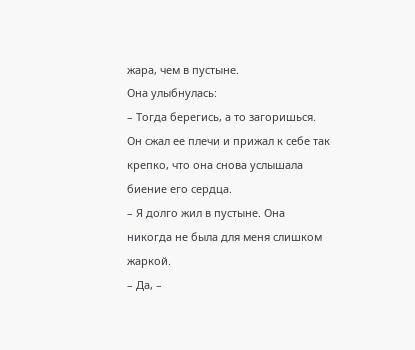жара, чем в пустыне.
Она улыбнулась:
– Тогда берегись, а то загоришься.
Он сжал ее плечи и прижал к себе так крепко, что она снова услышала биение его сердца.
– Я долго жил в пустыне. Она никогда не была для меня слишком жаркой.
– Да, –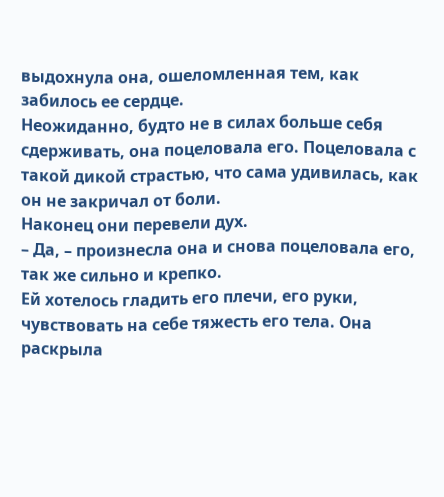выдохнула она, ошеломленная тем, как забилось ее сердце.
Неожиданно, будто не в силах больше себя сдерживать, она поцеловала его. Поцеловала с такой дикой страстью, что сама удивилась, как он не закричал от боли.
Наконец они перевели дух.
– Да, – произнесла она и снова поцеловала его, так же сильно и крепко.
Ей хотелось гладить его плечи, его руки, чувствовать на себе тяжесть его тела. Она раскрыла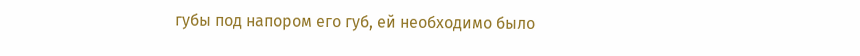губы под напором его губ, ей необходимо было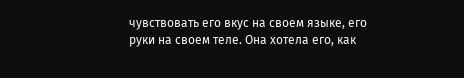чувствовать его вкус на своем языке, его руки на своем теле. Она хотела его, как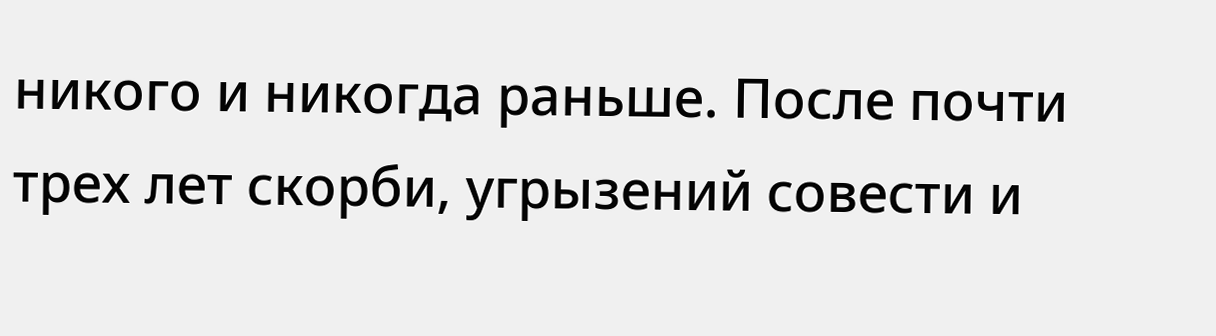никого и никогда раньше. После почти трех лет скорби, угрызений совести и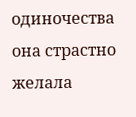одиночества она страстно желала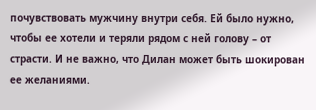почувствовать мужчину внутри себя. Ей было нужно, чтобы ее хотели и теряли рядом с ней голову – от страсти. И не важно, что Дилан может быть шокирован ее желаниями.